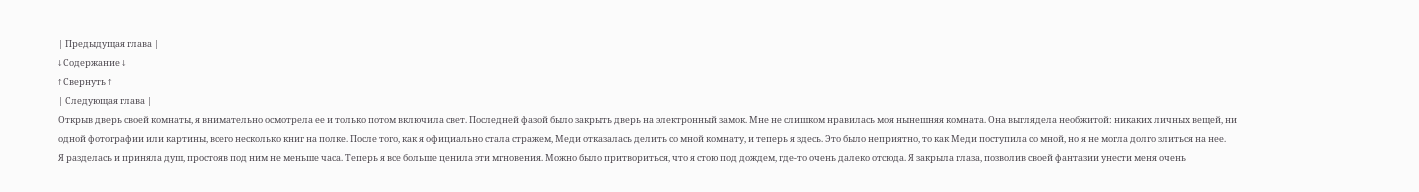| Предыдущая глава |
↓ Содержание ↓
↑ Свернуть ↑
| Следующая глава |
Открыв дверь своей комнаты, я внимательно осмотрела ее и только потом включила свет. Последней фазой было закрыть дверь на электронный замок. Мне не слишком нравилась моя нынешняя комната. Она выглядела необжитой: никаких личных вещей, ни одной фотографии или картины, всего несколько книг на полке. После того, как я официально стала стражем, Меди отказалась делить со мной комнату, и теперь я здесь. Это было неприятно, то как Меди поступила со мной, но я не могла долго злиться на нее.
Я разделась и приняла душ, простояв под ним не меньше часа. Теперь я все больше ценила эти мгновения. Можно было притвориться, что я стою под дождем, где-то очень далеко отсюда. Я закрыла глаза, позволив своей фантазии унести меня очень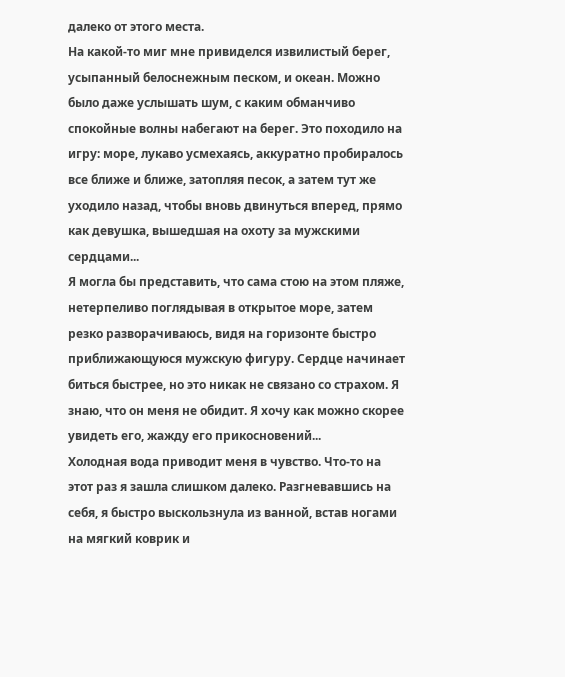далеко от этого места.
На какой-то миг мне привиделся извилистый берег, усыпанный белоснежным песком, и океан. Можно было даже услышать шум, с каким обманчиво спокойные волны набегают на берег. Это походило на игру: море, лукаво усмехаясь, аккуратно пробиралось все ближе и ближе, затопляя песок, а затем тут же уходило назад, чтобы вновь двинуться вперед, прямо как девушка, вышедшая на охоту за мужскими сердцами...
Я могла бы представить, что сама стою на этом пляже, нетерпеливо поглядывая в открытое море, затем резко разворачиваюсь, видя на горизонте быстро приближающуюся мужскую фигуру. Сердце начинает биться быстрее, но это никак не связано со страхом. Я знаю, что он меня не обидит. Я хочу как можно скорее увидеть его, жажду его прикосновений...
Холодная вода приводит меня в чувство. Что-то на этот раз я зашла слишком далеко. Разгневавшись на себя, я быстро выскользнула из ванной, встав ногами на мягкий коврик и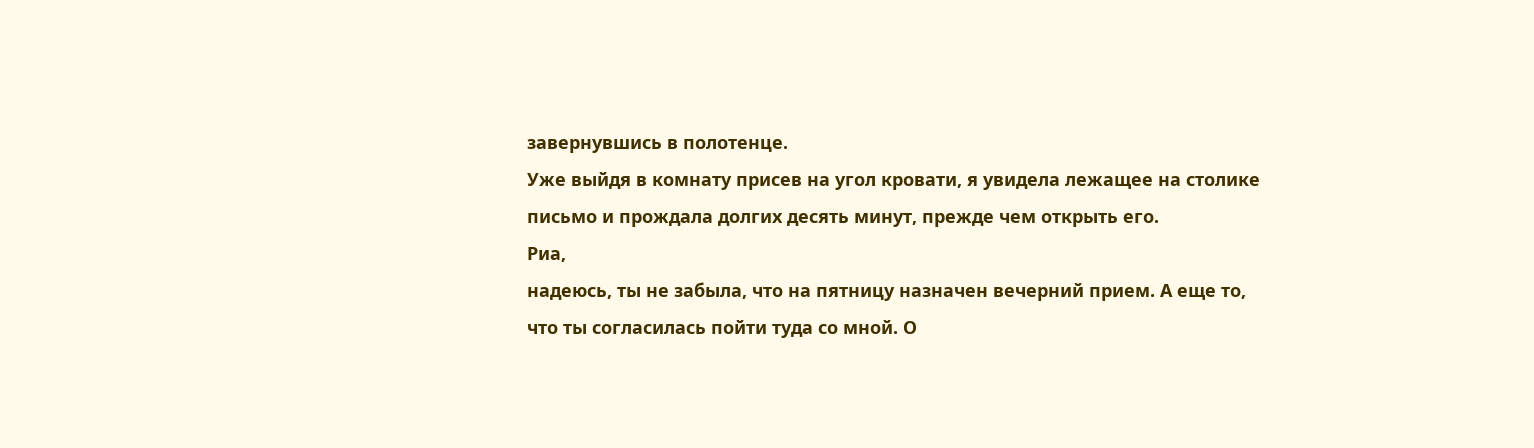завернувшись в полотенце.
Уже выйдя в комнату присев на угол кровати, я увидела лежащее на столике письмо и прождала долгих десять минут, прежде чем открыть его.
Риа,
надеюсь, ты не забыла, что на пятницу назначен вечерний прием. А еще то, что ты согласилась пойти туда со мной. О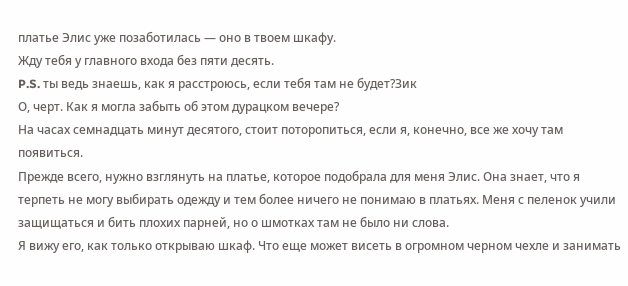платье Элис уже позаботилась — оно в твоем шкафу.
Жду тебя у главного входа без пяти десять.
P.S. ты ведь знаешь, как я расстроюсь, если тебя там не будет?Зик
О, черт. Как я могла забыть об этом дурацком вечере?
На часах семнадцать минут десятого, стоит поторопиться, если я, конечно, все же хочу там появиться.
Прежде всего, нужно взглянуть на платье, которое подобрала для меня Элис. Она знает, что я терпеть не могу выбирать одежду и тем более ничего не понимаю в платьях. Меня с пеленок учили защищаться и бить плохих парней, но о шмотках там не было ни слова.
Я вижу его, как только открываю шкаф. Что еще может висеть в огромном черном чехле и занимать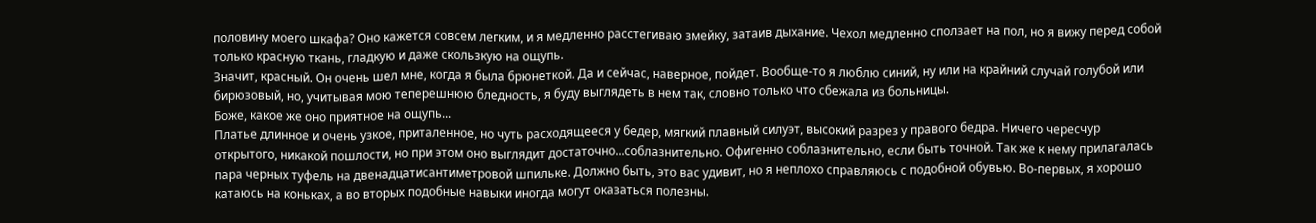половину моего шкафа? Оно кажется совсем легким, и я медленно расстегиваю змейку, затаив дыхание. Чехол медленно сползает на пол, но я вижу перед собой только красную ткань, гладкую и даже скользкую на ощупь.
Значит, красный. Он очень шел мне, когда я была брюнеткой. Да и сейчас, наверное, пойдет. Вообще-то я люблю синий, ну или на крайний случай голубой или бирюзовый, но, учитывая мою теперешнюю бледность, я буду выглядеть в нем так, словно только что сбежала из больницы.
Боже, какое же оно приятное на ощупь...
Платье длинное и очень узкое, приталенное, но чуть расходящееся у бедер, мягкий плавный силуэт, высокий разрез у правого бедра. Ничего чересчур открытого, никакой пошлости, но при этом оно выглядит достаточно...соблазнительно. Офигенно соблазнительно, если быть точной. Так же к нему прилагалась пара черных туфель на двенадцатисантиметровой шпильке. Должно быть, это вас удивит, но я неплохо справляюсь с подобной обувью. Во-первых, я хорошо катаюсь на коньках, а во вторых подобные навыки иногда могут оказаться полезны.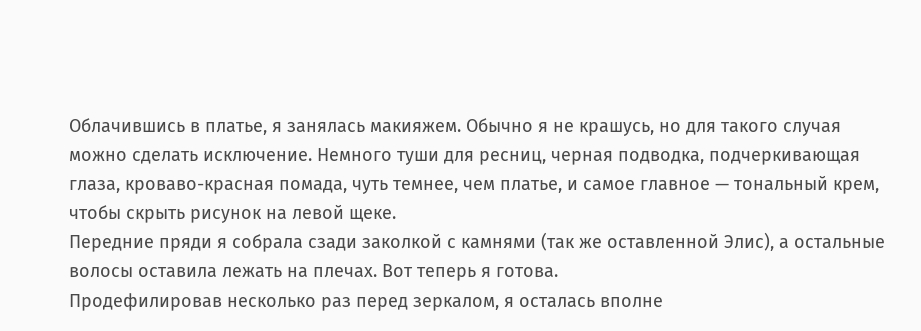Облачившись в платье, я занялась макияжем. Обычно я не крашусь, но для такого случая можно сделать исключение. Немного туши для ресниц, черная подводка, подчеркивающая глаза, кроваво-красная помада, чуть темнее, чем платье, и самое главное — тональный крем, чтобы скрыть рисунок на левой щеке.
Передние пряди я собрала сзади заколкой с камнями (так же оставленной Элис), а остальные волосы оставила лежать на плечах. Вот теперь я готова.
Продефилировав несколько раз перед зеркалом, я осталась вполне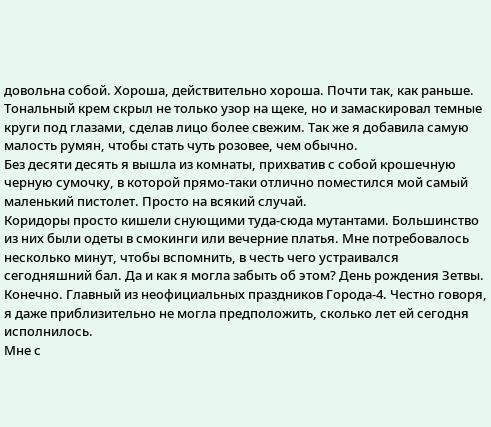довольна собой. Хороша, действительно хороша. Почти так, как раньше. Тональный крем скрыл не только узор на щеке, но и замаскировал темные круги под глазами, сделав лицо более свежим. Так же я добавила самую малость румян, чтобы стать чуть розовее, чем обычно.
Без десяти десять я вышла из комнаты, прихватив с собой крошечную черную сумочку, в которой прямо-таки отлично поместился мой самый маленький пистолет. Просто на всякий случай.
Коридоры просто кишели снующими туда-сюда мутантами. Большинство из них были одеты в смокинги или вечерние платья. Мне потребовалось несколько минут, чтобы вспомнить, в честь чего устраивался сегодняшний бал. Да и как я могла забыть об этом? День рождения Зетвы. Конечно. Главный из неофициальных праздников Города-4. Честно говоря, я даже приблизительно не могла предположить, сколько лет ей сегодня исполнилось.
Мне с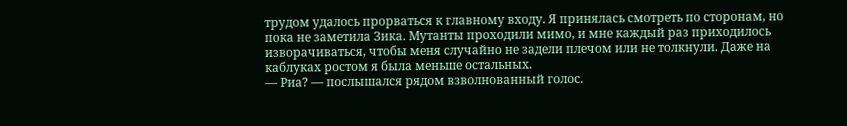трудом удалось прорваться к главному входу. Я принялась смотреть по сторонам, но пока не заметила Зика. Мутанты проходили мимо, и мне каждый раз приходилось изворачиваться, чтобы меня случайно не задели плечом или не толкнули. Даже на каблуках ростом я была меньше остальных.
— Риа? — послышался рядом взволнованный голос.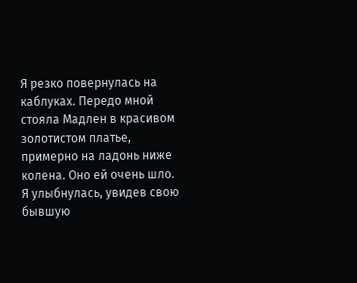Я резко повернулась на каблуках. Передо мной стояла Мадлен в красивом золотистом платье, примерно на ладонь ниже колена. Оно ей очень шло. Я улыбнулась, увидев свою бывшую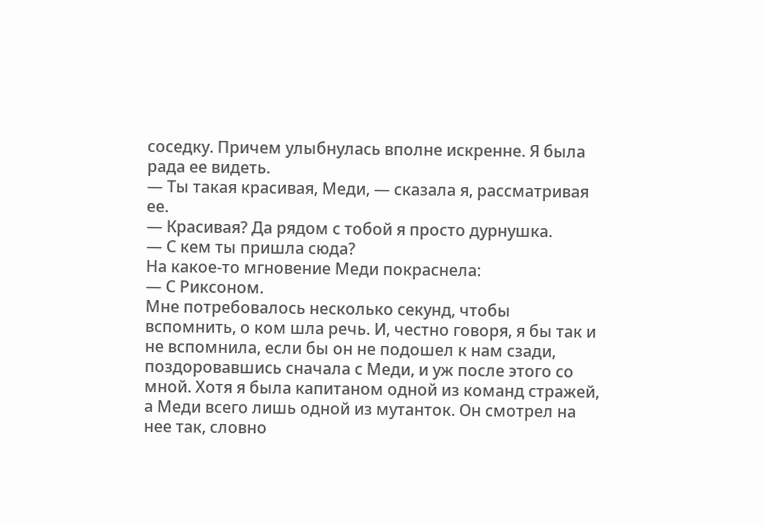соседку. Причем улыбнулась вполне искренне. Я была рада ее видеть.
— Ты такая красивая, Меди, — сказала я, рассматривая ее.
— Красивая? Да рядом с тобой я просто дурнушка.
— С кем ты пришла сюда?
На какое-то мгновение Меди покраснела:
— С Риксоном.
Мне потребовалось несколько секунд, чтобы вспомнить, о ком шла речь. И, честно говоря, я бы так и не вспомнила, если бы он не подошел к нам сзади, поздоровавшись сначала с Меди, и уж после этого со мной. Хотя я была капитаном одной из команд стражей, а Меди всего лишь одной из мутанток. Он смотрел на нее так, словно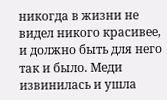никогда в жизни не видел никого красивее, и должно быть для него так и было. Меди извинилась и ушла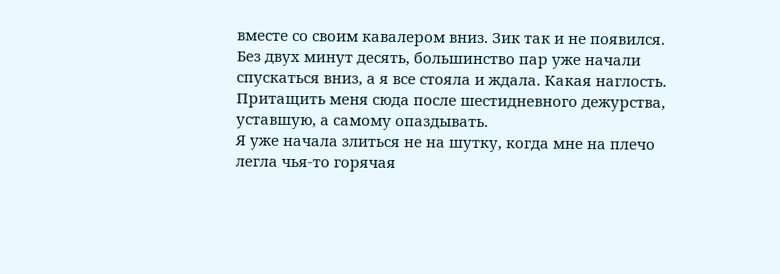вместе со своим кавалером вниз. Зик так и не появился.
Без двух минут десять, большинство пар уже начали спускаться вниз, а я все стояла и ждала. Какая наглость. Притащить меня сюда после шестидневного дежурства, уставшую, а самому опаздывать.
Я уже начала злиться не на шутку, когда мне на плечо легла чья-то горячая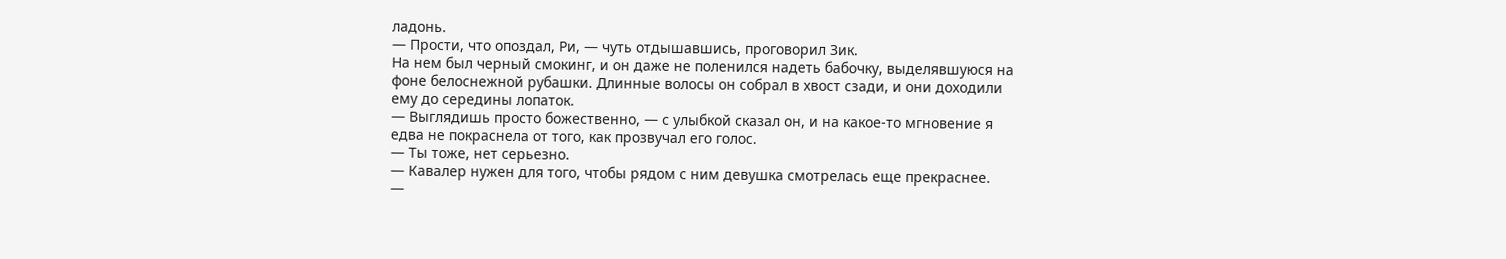ладонь.
— Прости, что опоздал, Ри, — чуть отдышавшись, проговорил Зик.
На нем был черный смокинг, и он даже не поленился надеть бабочку, выделявшуюся на фоне белоснежной рубашки. Длинные волосы он собрал в хвост сзади, и они доходили ему до середины лопаток.
— Выглядишь просто божественно, — с улыбкой сказал он, и на какое-то мгновение я едва не покраснела от того, как прозвучал его голос.
— Ты тоже, нет серьезно.
— Кавалер нужен для того, чтобы рядом с ним девушка смотрелась еще прекраснее.
—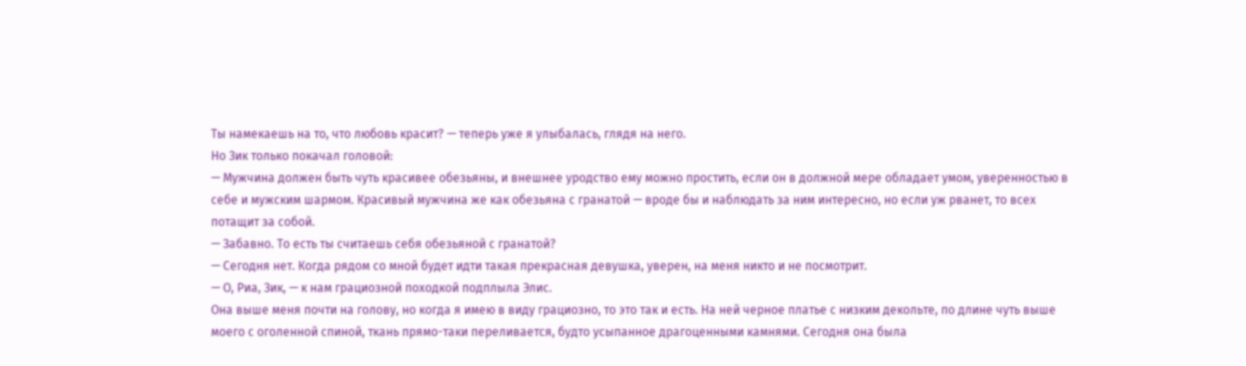Ты намекаешь на то, что любовь красит? — теперь уже я улыбалась, глядя на него.
Но Зик только покачал головой:
— Мужчина должен быть чуть красивее обезьяны, и внешнее уродство ему можно простить, если он в должной мере обладает умом, уверенностью в себе и мужским шармом. Красивый мужчина же как обезьяна с гранатой — вроде бы и наблюдать за ним интересно, но если уж рванет, то всех потащит за собой.
— Забавно. То есть ты считаешь себя обезьяной с гранатой?
— Сегодня нет. Когда рядом со мной будет идти такая прекрасная девушка, уверен, на меня никто и не посмотрит.
— О, Риа, Зик, — к нам грациозной походкой подплыла Элис.
Она выше меня почти на голову, но когда я имею в виду грациозно, то это так и есть. На ней черное платье с низким декольте, по длине чуть выше моего с оголенной спиной, ткань прямо-таки переливается, будто усыпанное драгоценными камнями. Сегодня она была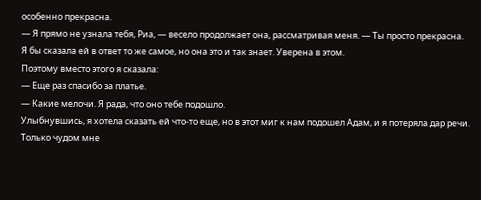особенно прекрасна.
— Я прямо не узнала тебя, Риа, — весело продолжает она, рассматривая меня. — Ты просто прекрасна.
Я бы сказала ей в ответ то же самое, но она это и так знает. Уверена в этом.
Поэтому вместо этого я сказала:
— Еще раз спасибо за платье.
— Какие мелочи. Я рада, что оно тебе подошло.
Улыбнувшись, я хотела сказать ей что-то еще, но в этот миг к нам подошел Адам, и я потеряла дар речи. Только чудом мне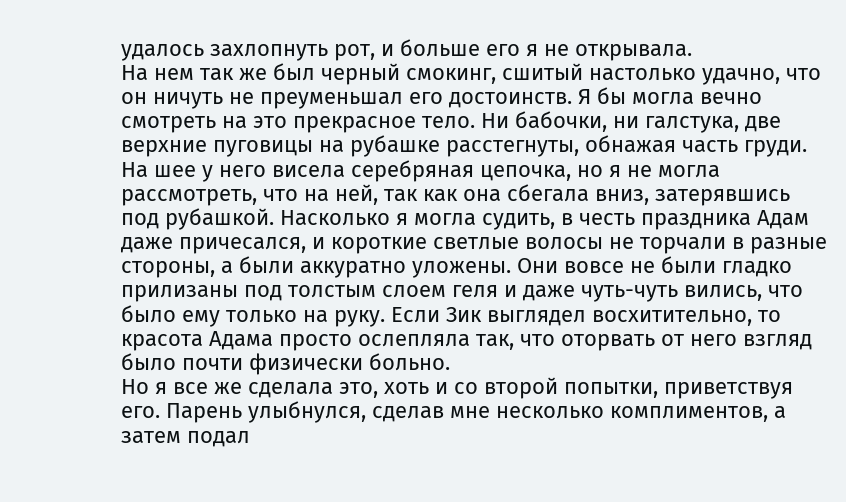удалось захлопнуть рот, и больше его я не открывала.
На нем так же был черный смокинг, сшитый настолько удачно, что он ничуть не преуменьшал его достоинств. Я бы могла вечно смотреть на это прекрасное тело. Ни бабочки, ни галстука, две верхние пуговицы на рубашке расстегнуты, обнажая часть груди. На шее у него висела серебряная цепочка, но я не могла рассмотреть, что на ней, так как она сбегала вниз, затерявшись под рубашкой. Насколько я могла судить, в честь праздника Адам даже причесался, и короткие светлые волосы не торчали в разные стороны, а были аккуратно уложены. Они вовсе не были гладко прилизаны под толстым слоем геля и даже чуть-чуть вились, что было ему только на руку. Если Зик выглядел восхитительно, то красота Адама просто ослепляла так, что оторвать от него взгляд было почти физически больно.
Но я все же сделала это, хоть и со второй попытки, приветствуя его. Парень улыбнулся, сделав мне несколько комплиментов, а затем подал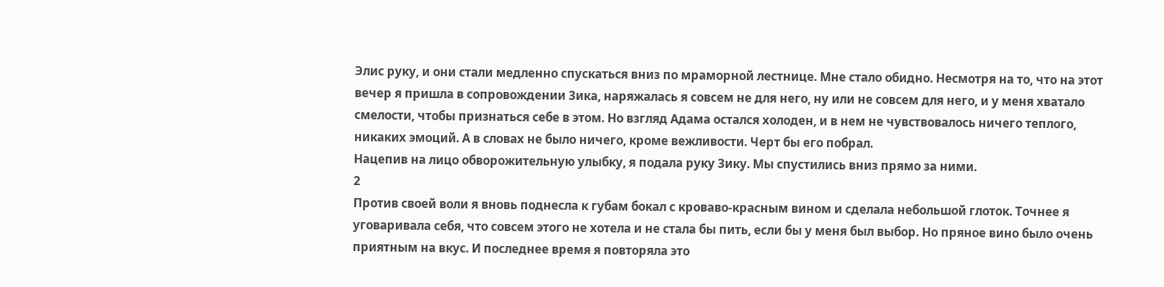Элис руку, и они стали медленно спускаться вниз по мраморной лестнице. Мне стало обидно. Несмотря на то, что на этот вечер я пришла в сопровождении Зика, наряжалась я совсем не для него, ну или не совсем для него, и у меня хватало смелости, чтобы признаться себе в этом. Но взгляд Адама остался холоден, и в нем не чувствовалось ничего теплого, никаких эмоций. А в словах не было ничего, кроме вежливости. Черт бы его побрал.
Нацепив на лицо обворожительную улыбку, я подала руку Зику. Мы спустились вниз прямо за ними.
2
Против своей воли я вновь поднесла к губам бокал с кроваво-красным вином и сделала небольшой глоток. Точнее я уговаривала себя, что совсем этого не хотела и не стала бы пить, если бы у меня был выбор. Но пряное вино было очень приятным на вкус. И последнее время я повторяла это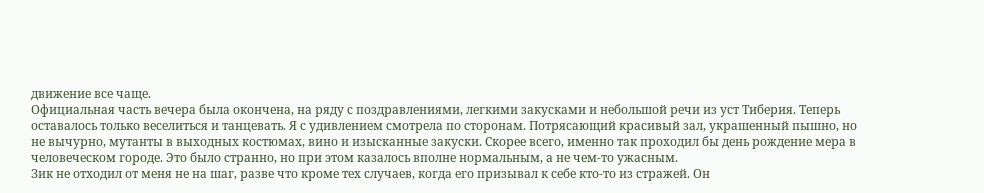движение все чаще.
Официальная часть вечера была окончена, на ряду с поздравлениями, легкими закусками и небольшой речи из уст Тиберия. Теперь оставалось только веселиться и танцевать. Я с удивлением смотрела по сторонам. Потрясающий красивый зал, украшенный пышно, но не вычурно, мутанты в выходных костюмах, вино и изысканные закуски. Скорее всего, именно так проходил бы день рождение мера в человеческом городе. Это было странно, но при этом казалось вполне нормальным, а не чем-то ужасным.
Зик не отходил от меня не на шаг, разве что кроме тех случаев, когда его призывал к себе кто-то из стражей. Он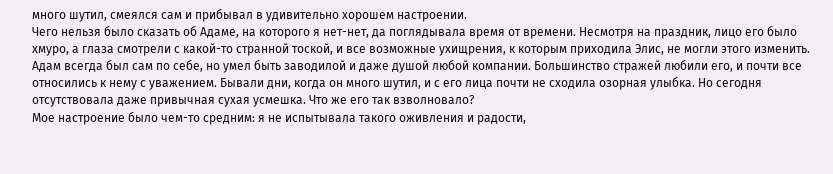много шутил, смеялся сам и прибывал в удивительно хорошем настроении.
Чего нельзя было сказать об Адаме, на которого я нет-нет, да поглядывала время от времени. Несмотря на праздник, лицо его было хмуро, а глаза смотрели с какой-то странной тоской, и все возможные ухищрения, к которым приходила Элис, не могли этого изменить. Адам всегда был сам по себе, но умел быть заводилой и даже душой любой компании. Большинство стражей любили его, и почти все относились к нему с уважением. Бывали дни, когда он много шутил, и с его лица почти не сходила озорная улыбка. Но сегодня отсутствовала даже привычная сухая усмешка. Что же его так взволновало?
Мое настроение было чем-то средним: я не испытывала такого оживления и радости,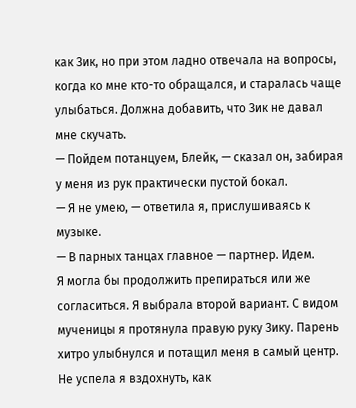как Зик, но при этом ладно отвечала на вопросы, когда ко мне кто-то обращался, и старалась чаще улыбаться. Должна добавить, что Зик не давал мне скучать.
— Пойдем потанцуем, Блейк, — сказал он, забирая у меня из рук практически пустой бокал.
— Я не умею, — ответила я, прислушиваясь к музыке.
— В парных танцах главное — партнер. Идем.
Я могла бы продолжить препираться или же согласиться. Я выбрала второй вариант. С видом мученицы я протянула правую руку Зику. Парень хитро улыбнулся и потащил меня в самый центр. Не успела я вздохнуть, как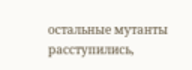остальные мутанты расступились,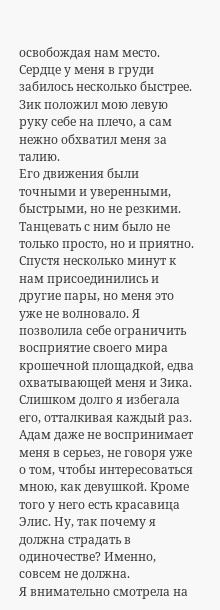освобождая нам место. Сердце у меня в груди забилось несколько быстрее. Зик положил мою левую руку себе на плечо, а сам нежно обхватил меня за талию.
Его движения были точными и уверенными, быстрыми, но не резкими. Танцевать с ним было не только просто, но и приятно. Спустя несколько минут к нам присоединились и другие пары, но меня это уже не волновало. Я позволила себе ограничить восприятие своего мира крошечной площадкой, едва охватывающей меня и Зика. Слишком долго я избегала его, отталкивая каждый раз. Адам даже не воспринимает меня в серьез, не говоря уже о том, чтобы интересоваться мною, как девушкой. Кроме того у него есть красавица Элис. Ну, так почему я должна страдать в одиночестве? Именно, совсем не должна.
Я внимательно смотрела на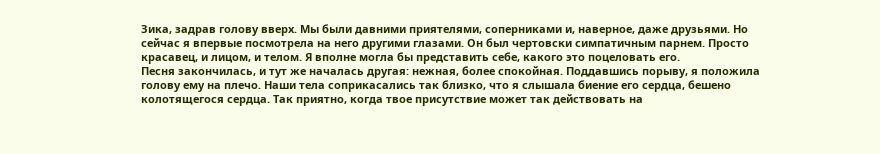Зика, задрав голову вверх. Мы были давними приятелями, соперниками и, наверное, даже друзьями. Но сейчас я впервые посмотрела на него другими глазами. Он был чертовски симпатичным парнем. Просто красавец, и лицом, и телом. Я вполне могла бы представить себе, какого это поцеловать его.
Песня закончилась, и тут же началась другая: нежная, более спокойная. Поддавшись порыву, я положила голову ему на плечо. Наши тела соприкасались так близко, что я слышала биение его сердца, бешено колотящегося сердца. Так приятно, когда твое присутствие может так действовать на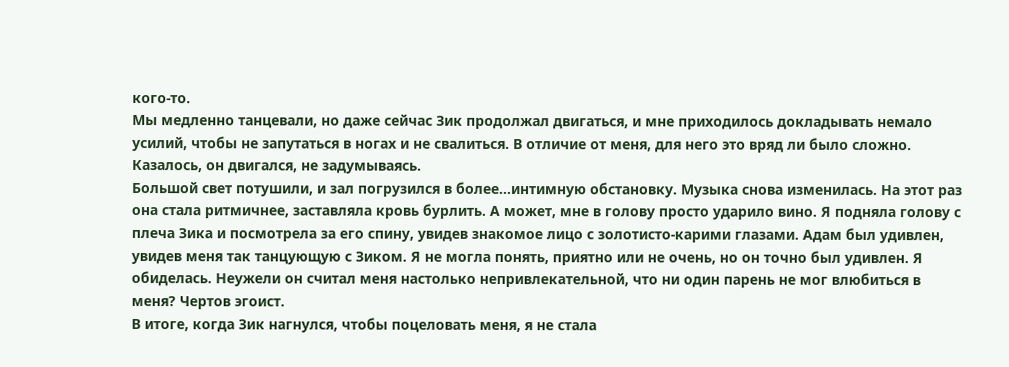кого-то.
Мы медленно танцевали, но даже сейчас Зик продолжал двигаться, и мне приходилось докладывать немало усилий, чтобы не запутаться в ногах и не свалиться. В отличие от меня, для него это вряд ли было сложно. Казалось, он двигался, не задумываясь.
Большой свет потушили, и зал погрузился в более...интимную обстановку. Музыка снова изменилась. На этот раз она стала ритмичнее, заставляла кровь бурлить. А может, мне в голову просто ударило вино. Я подняла голову с плеча Зика и посмотрела за его спину, увидев знакомое лицо с золотисто-карими глазами. Адам был удивлен, увидев меня так танцующую с Зиком. Я не могла понять, приятно или не очень, но он точно был удивлен. Я обиделась. Неужели он считал меня настолько непривлекательной, что ни один парень не мог влюбиться в меня? Чертов эгоист.
В итоге, когда Зик нагнулся, чтобы поцеловать меня, я не стала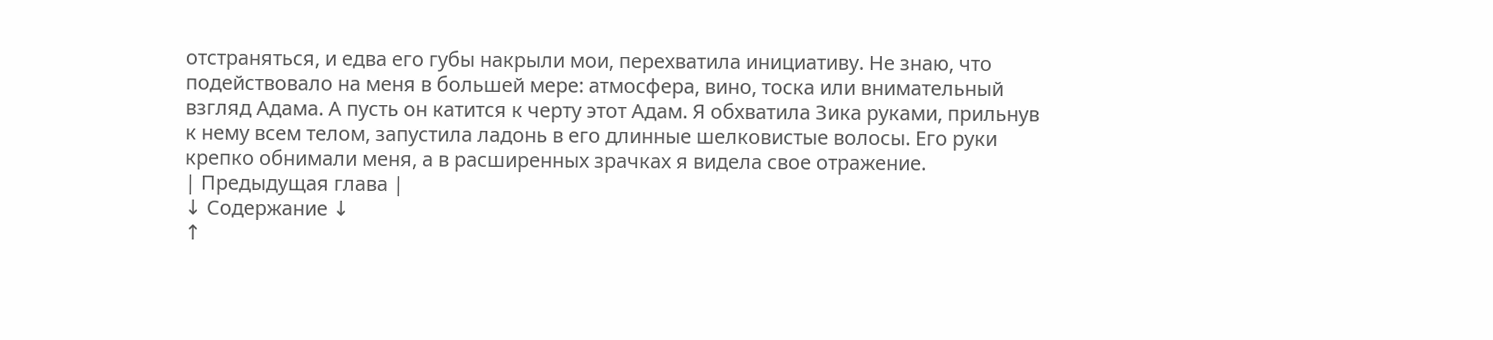отстраняться, и едва его губы накрыли мои, перехватила инициативу. Не знаю, что подействовало на меня в большей мере: атмосфера, вино, тоска или внимательный взгляд Адама. А пусть он катится к черту этот Адам. Я обхватила Зика руками, прильнув к нему всем телом, запустила ладонь в его длинные шелковистые волосы. Его руки крепко обнимали меня, а в расширенных зрачках я видела свое отражение.
| Предыдущая глава |
↓ Содержание ↓
↑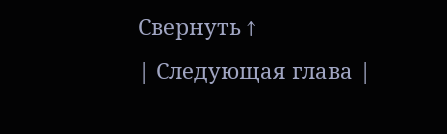Свернуть ↑
| Следующая глава |